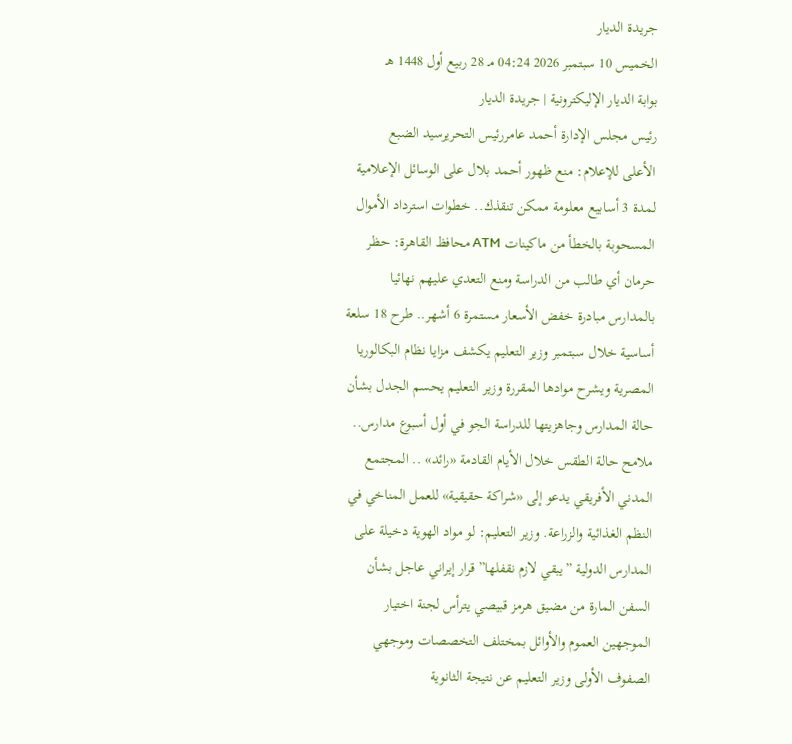جريدة الديار
الخميس 10 سبتمبر 2026 04:24 مـ 28 ربيع أول 1448 هـ
بوابة الديار الإليكترونية | جريدة الديار
رئيس مجلس الإدارة أحمد عامررئيس التحريرسيد الضبع
الأعلى للإعلام: منع ظهور أحمد بلال على الوسائل الإعلامية لمدة 3 أسابيع معلومة ممكن تنقذك.. خطوات استرداد الأموال المسحوبة بالخطأ من ماكينات ATM محافظ القاهرة: حظر حرمان أي طالب من الدراسة ومنع التعدي عليهم نهائيا بالمدارس مبادرة خفض الأسعار مستمرة 6 أشهر.. طرح 18 سلعة أساسية خلال سبتمبر وزير التعليم يكشف مزايا نظام البكالوريا المصرية ويشرح موادها المقررة وزير التعليم يحسم الجدل بشأن حالة المدارس وجاهزيتها للدراسة الجو في أول أسبوع مدارس.. ملامح حالة الطقس خلال الأيام القادمة «رائد» .. المجتمع المدني الأفريقي يدعو إلى «شراكة حقيقية» للعمل المناخي في النظم الغذائية والزراعة. وزير التعليم: لو مواد الهوية دخيلة على المدارس الدولية ”يبقي لازم نقفلها” قرار إيراني عاجل بشأن السفن المارة من مضيق هرمز قبيصي يترأس لجنة اختيار الموجهين العموم والأوائل بمختلف التخصصات وموجهي الصفوف الأولى وزير التعليم عن نتيجة الثانوية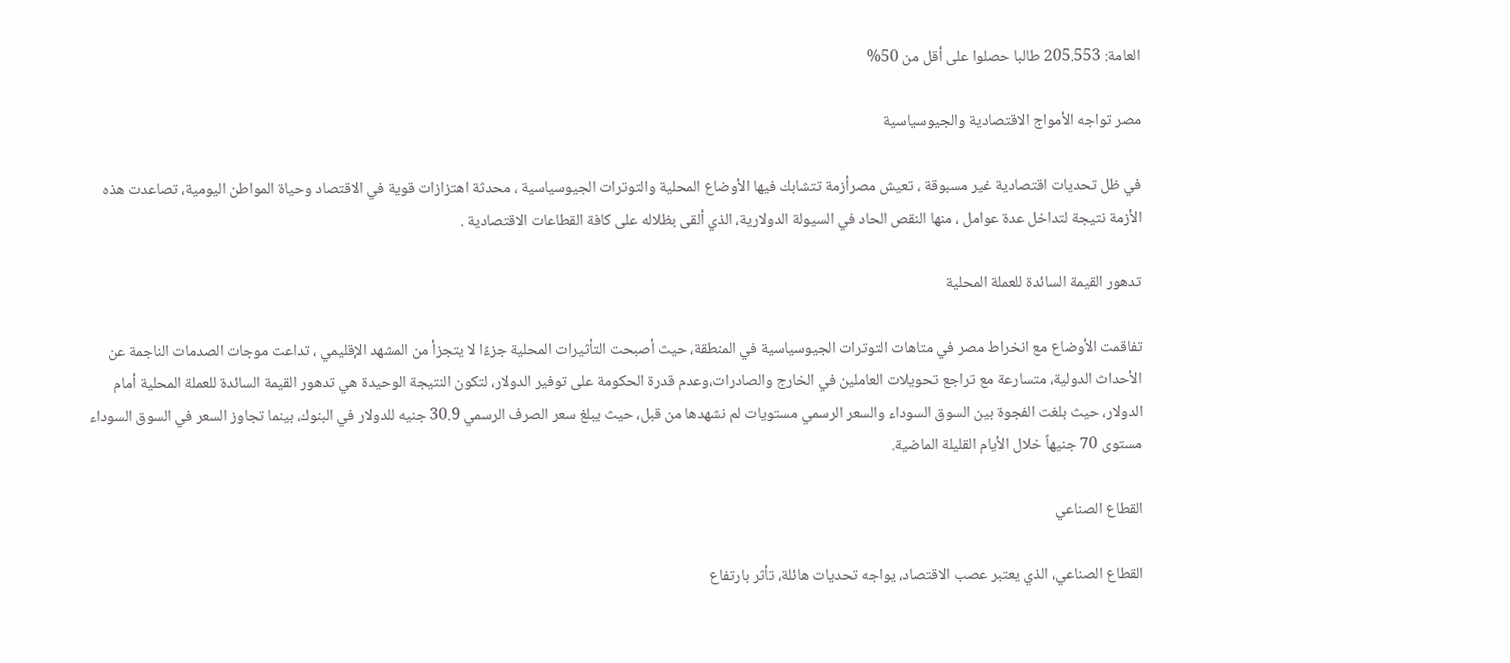العامة: 205.553 طالبا حصلوا على أقل من 50%

مصر تواجه الأمواج الاقتصادية والجيوسياسية

في ظل تحديات اقتصادية غير مسبوقة ، تعيش مصرأزمة تتشابك فيها الأوضاع المحلية والتوترات الجيوسياسية ، محدثة اهتزازات قوية في الاقتصاد وحياة المواطن اليومية، تصاعدت هذه الأزمة نتيجة لتداخل عدة عوامل ، منها النقص الحاد في السيولة الدولارية، الذي ألقى بظلاله على كافة القطاعات الاقتصادية .

تدهور القيمة السائدة للعملة المحلية

تفاقمت الأوضاع مع انخراط مصر في متاهات التوترات الجيوسياسية في المنطقة، حيث أصبحت التأثيرات المحلية جزءًا لا يتجزأ من المشهد الإقليمي ، تداعت موجات الصدمات الناجمة عن الأحداث الدولية، متسارعة مع تراجع تحويلات العاملين في الخارج والصادرات،وعدم قدرة الحكومة على توفير الدولار، لتكون النتيجة الوحيدة هي تدهور القيمة السائدة للعملة المحلية أمام الدولار، حيث بلغت الفجوة بين السوق السوداء والسعر الرسمي مستويات لم نشهدها من قبل، حيث يبلغ سعر الصرف الرسمي 30.9 جنيه للدولار في البنوك، بينما تجاوز السعر في السوق السوداء مستوى 70 جنيهاً خلال الأيام القليلة الماضية.

القطاع الصناعي

القطاع الصناعي، الذي يعتبر عصب الاقتصاد، يواجه تحديات هائلة، تأثر بارتفاع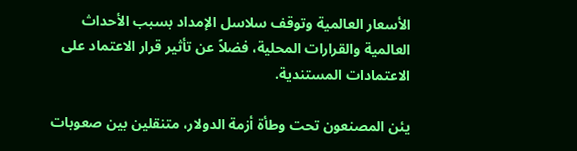الأسعار العالمية وتوقف سلاسل الإمداد بسبب الأحداث العالمية والقرارات المحلية، فضلاً عن تأثير قرار الاعتماد على الاعتمادات المستندية.

يئن المصنعون تحت وطأة أزمة الدولار، متنقلين بين صعوبات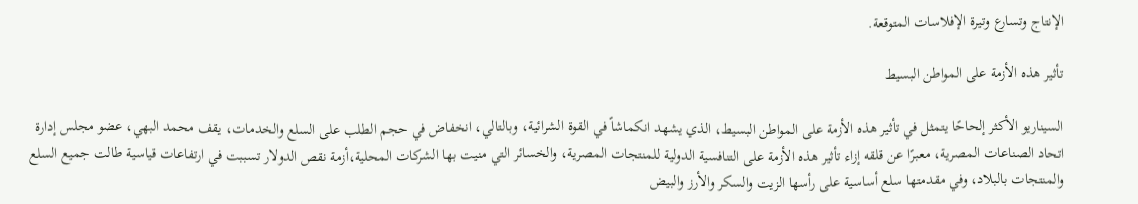الإنتاج وتسارع وتيرة الإفلاسات المتوقعة.

تأثير هذه الأزمة على المواطن البسيط

السيناريو الأكثر إلحاحًا يتمثل في تأثير هذه الأزمة على المواطن البسيط، الذي يشهد انكماشاً في القوة الشرائية، وبالتالي، انخفاض في حجم الطلب على السلع والخدمات، يقف محمد البهي، عضو مجلس إدارة اتحاد الصناعات المصرية، معبرًا عن قلقه إزاء تأثير هذه الأزمة على التنافسية الدولية للمنتجات المصرية، والخسائر التي منيت بها الشركات المحلية،أزمة نقص الدولار تسببت في ارتفاعات قياسية طالت جميع السلع والمنتجات بالبلاد، وفي مقدمتها سلع أساسية على رأسها الزيت والسكر والأرز والبيض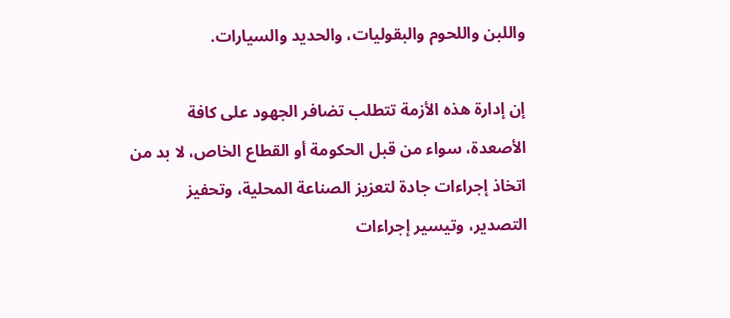واللبن واللحوم والبقوليات، والحديد والسيارات.

إن إدارة هذه الأزمة تتطلب تضافر الجهود على كافة الأصعدة، سواء من قبل الحكومة أو القطاع الخاص، لا بد من اتخاذ إجراءات جادة لتعزيز الصناعة المحلية، وتحفيز التصدير، وتيسير إجراءات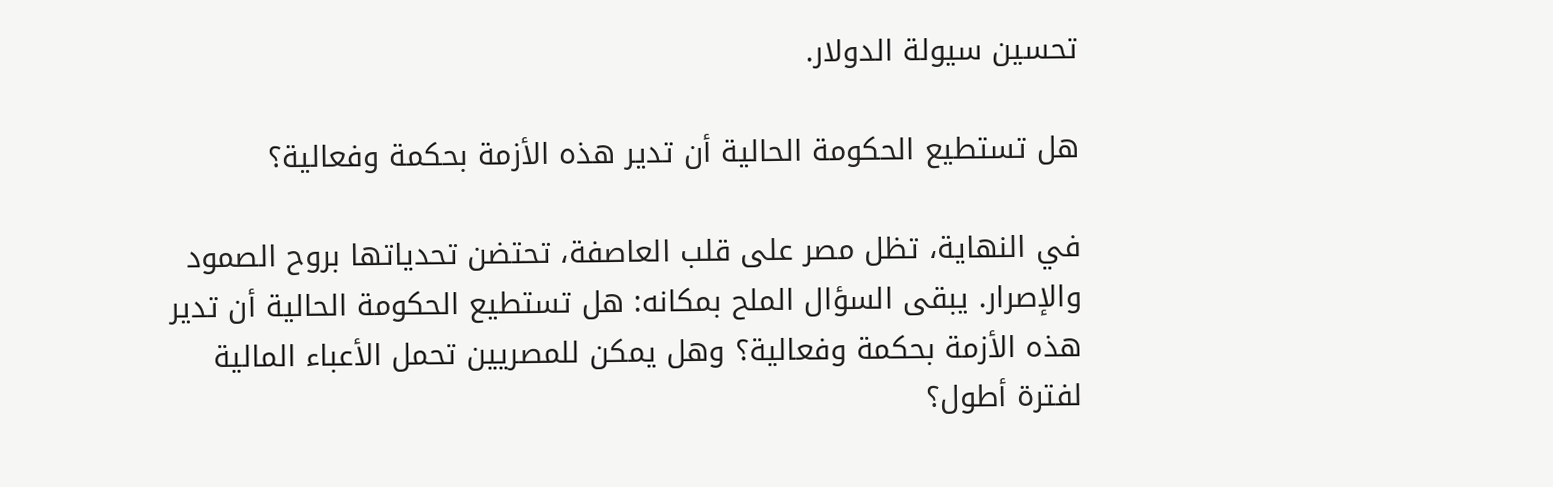تحسين سيولة الدولار.

هل تستطيع الحكومة الحالية أن تدير هذه الأزمة بحكمة وفعالية؟

في النهاية، تظل مصر على قلب العاصفة، تحتضن تحدياتها بروح الصمود والإصرار. يبقى السؤال الملح بمكانه: هل تستطيع الحكومة الحالية أن تدير هذه الأزمة بحكمة وفعالية؟ وهل يمكن للمصريين تحمل الأعباء المالية لفترة أطول؟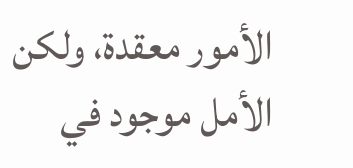الأمور معقدة، ولكن الأمل موجود في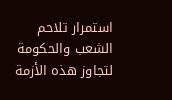استمرار تلاحم الشعب والحكومة لتجاوز هذه الأزمة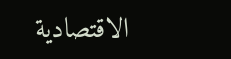الاقتصادية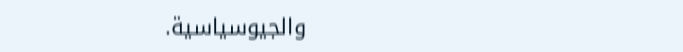والجيوسياسية.